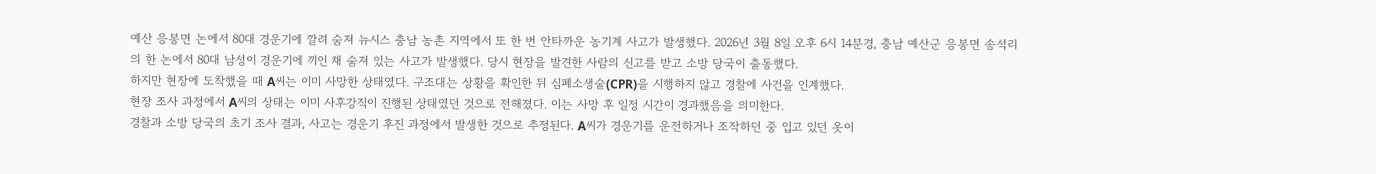예산 응봉면 논에서 80대 경운기에 깔려 숨져 뉴시스 충남 농촌 지역에서 또 한 번 안타까운 농기계 사고가 발생했다. 2026년 3월 8일 오후 6시 14분경, 충남 예산군 응봉면 송석리의 한 논에서 80대 남성이 경운기에 끼인 채 숨져 있는 사고가 발생했다. 당시 현장을 발견한 사람의 신고를 받고 소방 당국이 출동했다.
하지만 현장에 도착했을 때 A씨는 이미 사망한 상태였다. 구조대는 상황을 확인한 뒤 심폐소생술(CPR)을 시행하지 않고 경찰에 사건을 인계했다.
현장 조사 과정에서 A씨의 상태는 이미 사후강직이 진행된 상태였던 것으로 전해졌다. 이는 사망 후 일정 시간이 경과했음을 의미한다.
경찰과 소방 당국의 초기 조사 결과, 사고는 경운기 후진 과정에서 발생한 것으로 추정된다. A씨가 경운기를 운전하거나 조작하던 중 입고 있던 옷이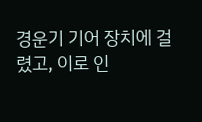경운기 기어 장치에 걸렸고, 이로 인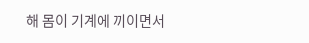해 몸이 기계에 끼이면서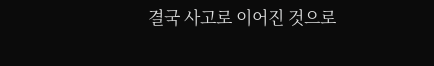결국 사고로 이어진 것으로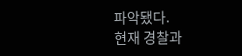파악됐다.
현재 경찰과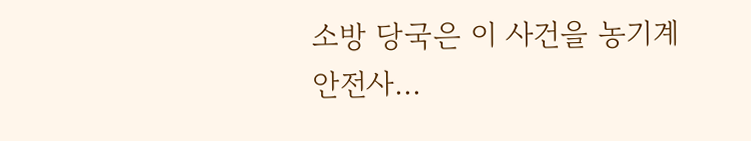소방 당국은 이 사건을 농기계 안전사...